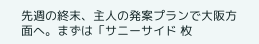先週の終末、主人の発案プランで大阪方面へ。まずは「サニーサイド 枚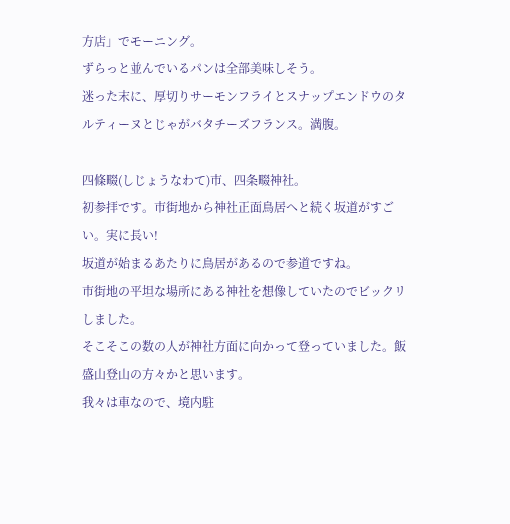方店」でモーニング。
ずらっと並んでいるパンは全部美味しそう。
迷った末に、厚切りサーモンフライとスナップエンドウのタルティーヌとじゃがバタチーズフランス。満腹。

四條畷(しじょうなわて)市、四条畷神社。
初参拝です。市街地から神社正面鳥居へと続く坂道がすごい。実に長い!
坂道が始まるあたりに鳥居があるので参道ですね。
市街地の平坦な場所にある神社を想像していたのでビックリしました。
そこそこの数の人が神社方面に向かって登っていました。飯盛山登山の方々かと思います。
我々は車なので、境内駐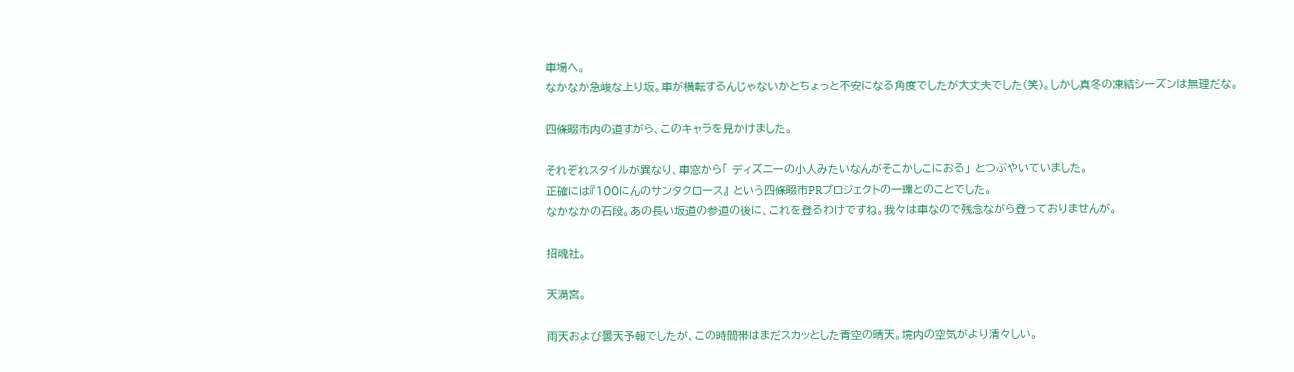車場へ。
なかなか急峻な上り坂。車が横転するんじゃないかとちょっと不安になる角度でしたが大丈夫でした(笑)。しかし真冬の凍結シーズンは無理だな。

四條畷市内の道すがら、このキャラを見かけました。

それぞれスタイルが異なり、車窓から「 ディズニーの小人みたいなんがそこかしこにおる」 とつぶやいていました。
正確には『100にんのサンタクロース』 という四條畷市PRプロジェクトの一環とのことでした。
なかなかの石段。あの長い坂道の参道の後に、これを登るわけですね。我々は車なので残念ながら登っておりませんが。

招魂社。

天満宮。

雨天および曇天予報でしたが、この時間帯はまだスカッとした青空の晴天。境内の空気がより清々しい。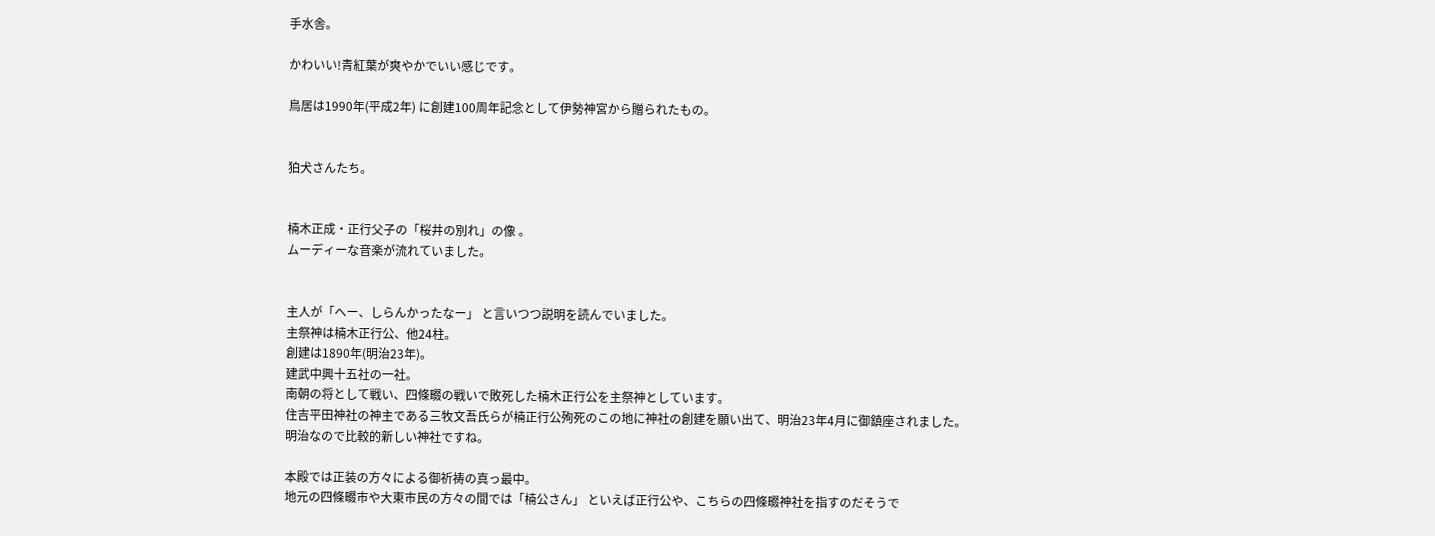手水舎。

かわいい!青紅葉が爽やかでいい感じです。

鳥居は1990年(平成2年) に創建100周年記念として伊勢神宮から贈られたもの。


狛犬さんたち。


楠木正成・正行父子の「桜井の別れ」の像 。
ムーディーな音楽が流れていました。


主人が「へー、しらんかったなー」 と言いつつ説明を読んでいました。
主祭神は楠木正行公、他24柱。
創建は1890年(明治23年)。
建武中興十五社の一社。
南朝の将として戦い、四條畷の戦いで敗死した楠木正行公を主祭神としています。
住吉平田神社の神主である三牧文吾氏らが楠正行公殉死のこの地に神社の創建を願い出て、明治23年4月に御鎮座されました。
明治なので比較的新しい神社ですね。

本殿では正装の方々による御祈祷の真っ最中。
地元の四條畷市や大東市民の方々の間では「楠公さん」 といえば正行公や、こちらの四條畷神社を指すのだそうで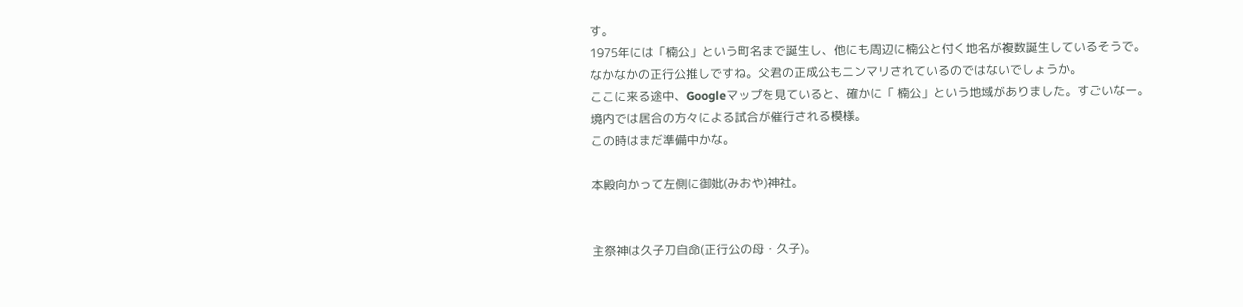す。
1975年には「楠公」という町名まで誕生し、他にも周辺に楠公と付く地名が複数誕生しているそうで。
なかなかの正行公推しですね。父君の正成公もニンマリされているのではないでしょうか。
ここに来る途中、Googleマップを見ていると、確かに「 楠公」という地域がありました。すごいなー。
境内では居合の方々による試合が催行される模様。
この時はまだ準備中かな。

本殿向かって左側に御妣(みおや)神社。


主祭神は久子刀自命(正行公の母・久子)。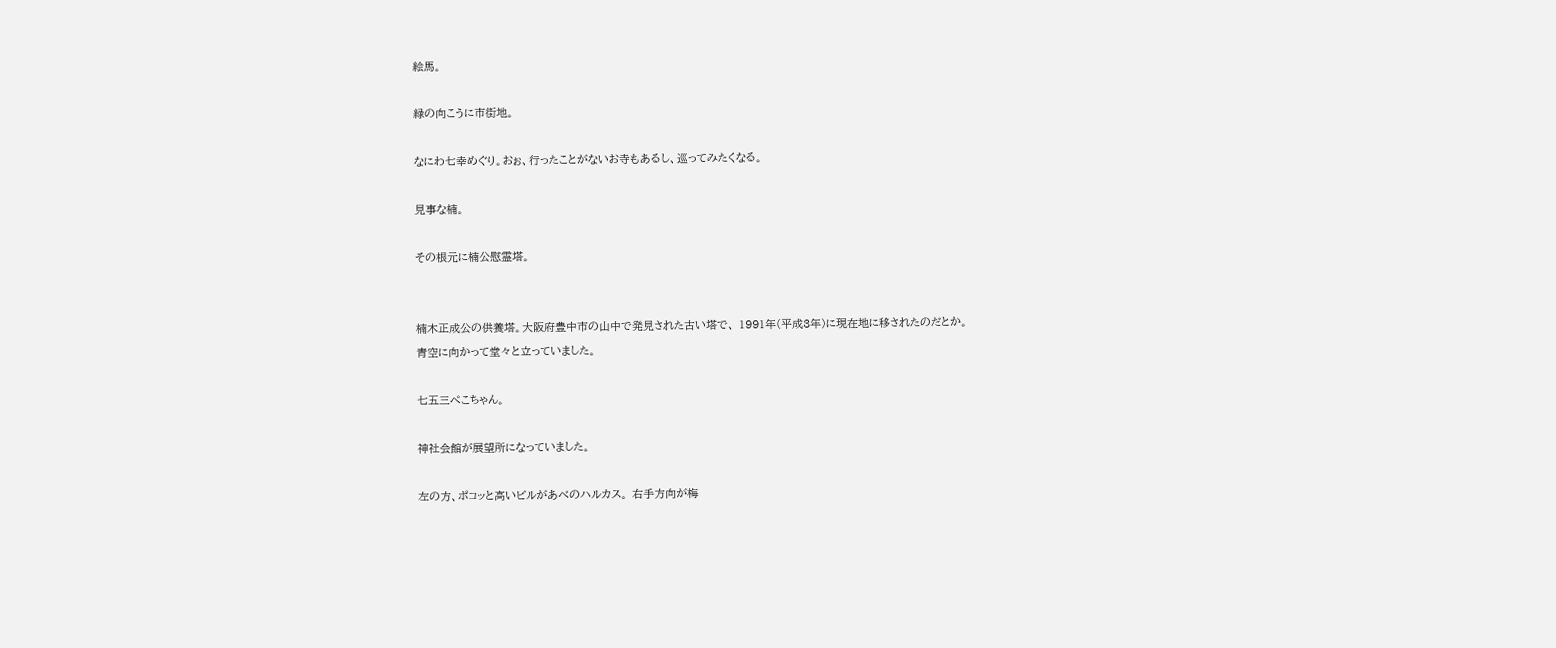絵馬。

緑の向こうに市街地。

なにわ七幸めぐり。おぉ、行ったことがないお寺もあるし、巡ってみたくなる。

見事な楠。

その根元に楠公慰霊塔。


楠木正成公の供養塔。大阪府豊中市の山中で発見された古い塔で、 1991年(平成3年)に現在地に移されたのだとか。
青空に向かって堂々と立っていました。

七五三ぺこちゃん。

神社会館が展望所になっていました。

左の方、ポコッと高いビルがあべのハルカス。 右手方向が梅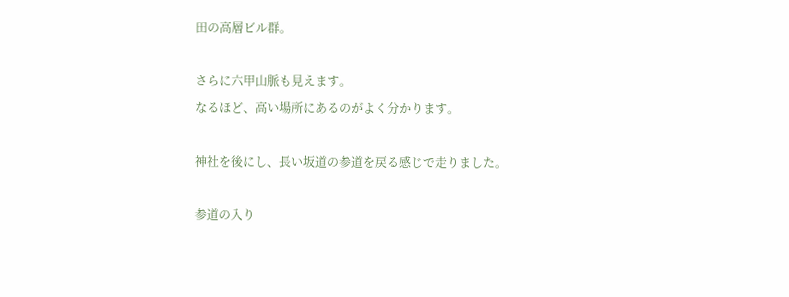田の高層ビル群。

さらに六甲山脈も見えます。
なるほど、高い場所にあるのがよく分かります。

神社を後にし、長い坂道の参道を戻る感じで走りました。

参道の入り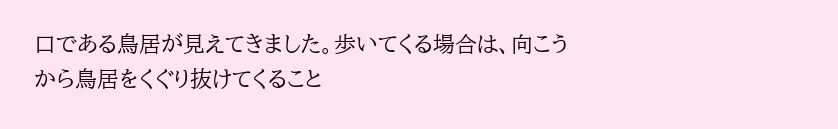口である鳥居が見えてきました。歩いてくる場合は、向こうから鳥居をくぐり抜けてくること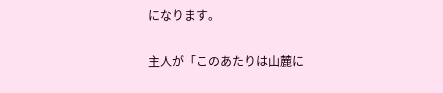になります。

主人が「このあたりは山麓に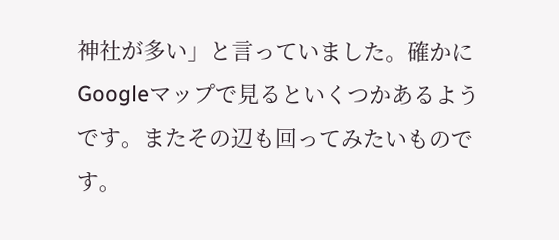神社が多い」と言っていました。確かにGoogleマップで見るといくつかあるようです。またその辺も回ってみたいものです。